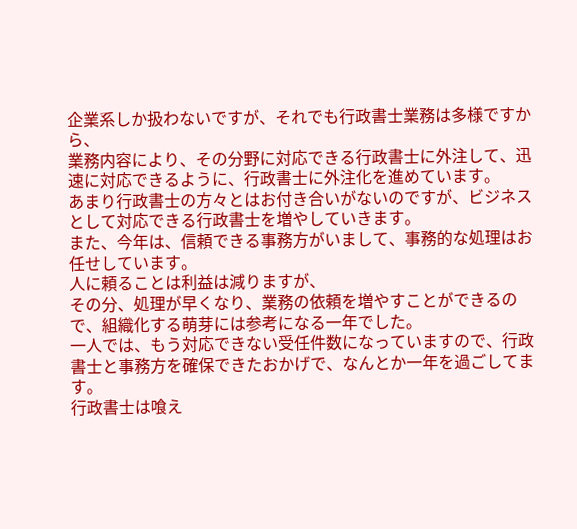企業系しか扱わないですが、それでも行政書士業務は多様ですから、
業務内容により、その分野に対応できる行政書士に外注して、迅速に対応できるように、行政書士に外注化を進めています。
あまり行政書士の方々とはお付き合いがないのですが、ビジネスとして対応できる行政書士を増やしていきます。
また、今年は、信頼できる事務方がいまして、事務的な処理はお任せしています。
人に頼ることは利益は減りますが、
その分、処理が早くなり、業務の依頼を増やすことができるので、組織化する萌芽には参考になる一年でした。
一人では、もう対応できない受任件数になっていますので、行政書士と事務方を確保できたおかげで、なんとか一年を過ごしてます。
行政書士は喰え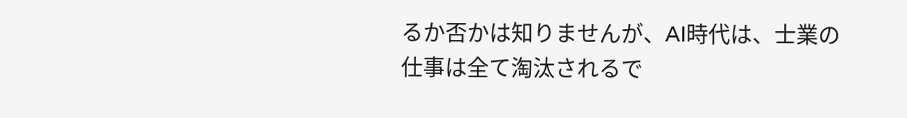るか否かは知りませんが、AI時代は、士業の仕事は全て淘汰されるで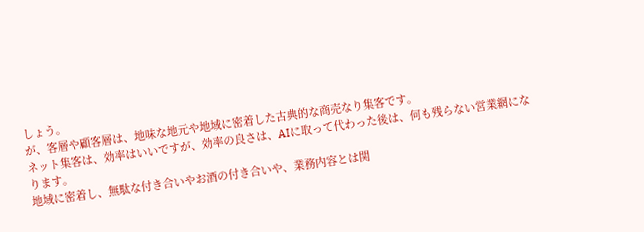しょう。
が、客層や顧客層は、地味な地元や地域に密着した古典的な商売なり集客です。
ネット集客は、効率はいいですが、効率の良さは、AIに取って代わった後は、何も残らない営業網になります。
地域に密着し、無駄な付き合いやお酒の付き合いや、業務内容とは関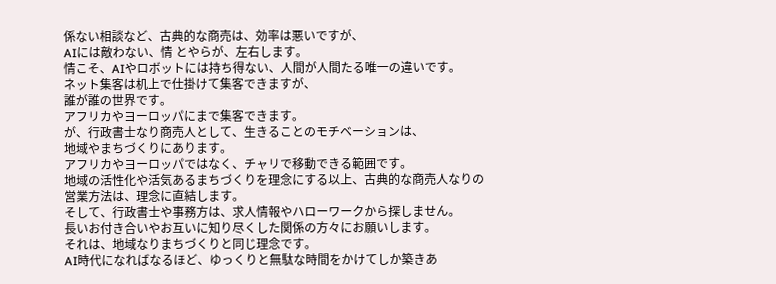係ない相談など、古典的な商売は、効率は悪いですが、
AIには敵わない、情 とやらが、左右します。
情こそ、AIやロボットには持ち得ない、人間が人間たる唯一の違いです。
ネット集客は机上で仕掛けて集客できますが、
誰が誰の世界です。
アフリカやヨーロッパにまで集客できます。
が、行政書士なり商売人として、生きることのモチベーションは、
地域やまちづくりにあります。
アフリカやヨーロッパではなく、チャリで移動できる範囲です。
地域の活性化や活気あるまちづくりを理念にする以上、古典的な商売人なりの営業方法は、理念に直結します。
そして、行政書士や事務方は、求人情報やハローワークから探しません。
長いお付き合いやお互いに知り尽くした関係の方々にお願いします。
それは、地域なりまちづくりと同じ理念です。
AI時代になればなるほど、ゆっくりと無駄な時間をかけてしか築きあ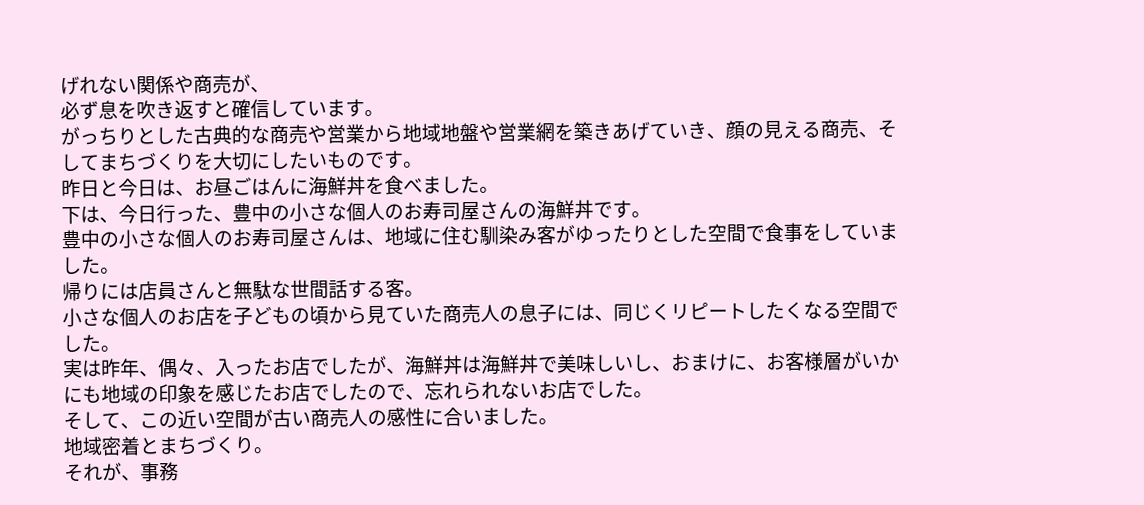げれない関係や商売が、
必ず息を吹き返すと確信しています。
がっちりとした古典的な商売や営業から地域地盤や営業網を築きあげていき、顔の見える商売、そしてまちづくりを大切にしたいものです。
昨日と今日は、お昼ごはんに海鮮丼を食べました。
下は、今日行った、豊中の小さな個人のお寿司屋さんの海鮮丼です。
豊中の小さな個人のお寿司屋さんは、地域に住む馴染み客がゆったりとした空間で食事をしていました。
帰りには店員さんと無駄な世間話する客。
小さな個人のお店を子どもの頃から見ていた商売人の息子には、同じくリピートしたくなる空間でした。
実は昨年、偶々、入ったお店でしたが、海鮮丼は海鮮丼で美味しいし、おまけに、お客様層がいかにも地域の印象を感じたお店でしたので、忘れられないお店でした。
そして、この近い空間が古い商売人の感性に合いました。
地域密着とまちづくり。
それが、事務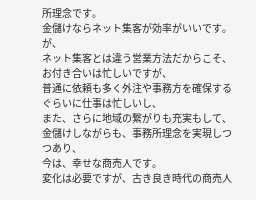所理念です。
金儲けならネット集客が効率がいいです。
が、
ネット集客とは違う営業方法だからこそ、お付き合いは忙しいですが、
普通に依頼も多く外注や事務方を確保するぐらいに仕事は忙しいし、
また、さらに地域の繋がりも充実もして、
金儲けしながらも、事務所理念を実現しつつあり、
今は、幸せな商売人です。
変化は必要ですが、古き良き時代の商売人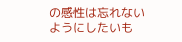の感性は忘れないようにしたいも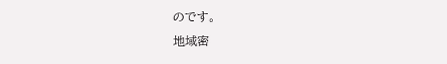のです。
地域密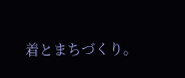着とまちづくり。